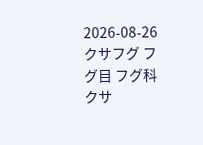2026-08-26 クサフグ フグ目 フグ科 クサ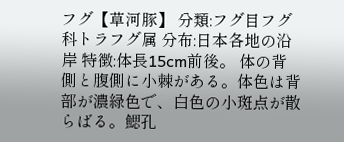フグ【草河豚】 分類:フグ目フグ科トラフグ属 分布:日本各地の沿岸 特徴:体長15cm前後。 体の背側と腹側に小棘がある。体色は背部が濃緑色で、白色の小斑点が散らばる。鰓孔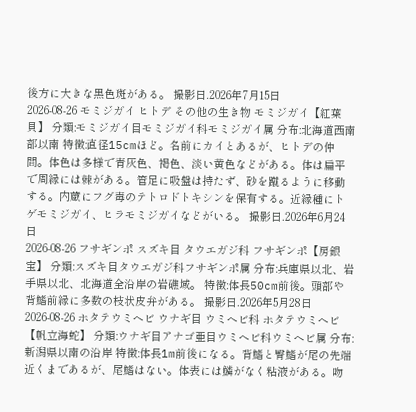後方に大きな黒色斑がある。 撮影日.2026年7月15日
2026-08-26 モミジガイ ヒトデ その他の生き物 モミジガイ【紅葉貝】 分類:モミジガイ目モミジガイ科モミジガイ属 分布:北海道西南部以南 特徴:直径15cmほど。名前にカイとあるが、ヒトデの仲間。体色は多様で青灰色、褐色、淡い黄色などがある。体は扁平で周縁には棘がある。管足に吸盤は持たず、砂を蹴るように移動する。内蔵にフグ毒のテトロドトキシンを保有する。近縁種にトゲモミジガイ、ヒラモミジガイなどがいる。 撮影日.2026年6月24日
2026-08-26 フサギンポ スズキ目 タウエガジ科 フサギンポ【房銀宝】 分類:スズキ目タウエガジ科フサギンポ属 分布:兵庫県以北、岩手県以北、北海道全沿岸の岩礁域。 特徴:体長50cm前後。頭部や背鰭前縁に多数の枝状皮弁がある。 撮影日.2026年5月28日
2026-08-26 ホタテウミヘビ ウナギ目 ウミヘビ科 ホタテウミヘビ【帆立海蛇】 分類:ウナギ目アナゴ亜目ウミヘビ科ウミヘビ属 分布:新潟県以南の沿岸 特徴:体長1m前後になる。背鰭と臀鰭が尾の先端近くまであるが、尾鰭はない。体表には鱗がなく粘液がある。吻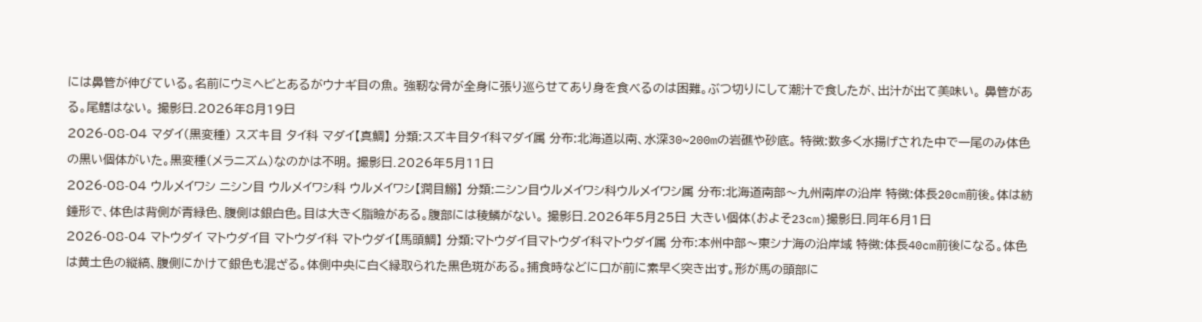には鼻管が伸びている。名前にウミヘビとあるがウナギ目の魚。 強靭な骨が全身に張り巡らせてあり身を食べるのは困難。ぶつ切りにして潮汁で食したが、出汁が出て美味い。 鼻管がある。尾鰭はない。 撮影日.2026年8月19日
2026-08-04 マダイ(黒変種) スズキ目 タイ科 マダイ【真鯛】 分類:スズキ目タイ科マダイ属 分布:北海道以南、水深30~200mの岩礁や砂底。 特徴:数多く水揚げされた中で一尾のみ体色の黒い個体がいた。黒変種(メラニズム)なのかは不明。 撮影日.2026年5月11日
2026-08-04 ウルメイワシ ニシン目 ウルメイワシ科 ウルメイワシ【潤目鰯】 分類:ニシン目ウルメイワシ科ウルメイワシ属 分布:北海道南部〜九州南岸の沿岸 特徴:体長20cm前後。体は紡錘形で、体色は背側が青緑色、腹側は銀白色。目は大きく脂瞼がある。腹部には稜鱗がない。 撮影日.2026年5月25日 大きい個体(およそ23cm)撮影日.同年6月1日
2026-08-04 マトウダイ マトウダイ目 マトウダイ科 マトウダイ【馬頭鯛】 分類:マトウダイ目マトウダイ科マトウダイ属 分布:本州中部〜東シナ海の沿岸域 特徴:体長40cm前後になる。体色は黄土色の縦縞、腹側にかけて銀色も混ざる。体側中央に白く縁取られた黒色斑がある。捕食時などに口が前に素早く突き出す。形が馬の頭部に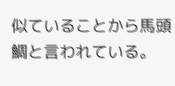似ていることから馬頭鯛と言われている。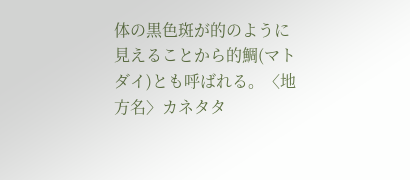体の黒色斑が的のように見えることから的鯛(マトダイ)とも呼ばれる。〈地方名〉カネタタ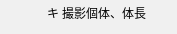キ 撮影個体、体長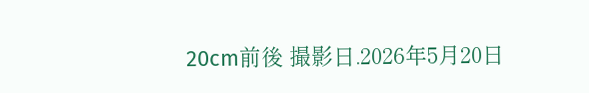20cm前後 撮影日.2026年5月20日